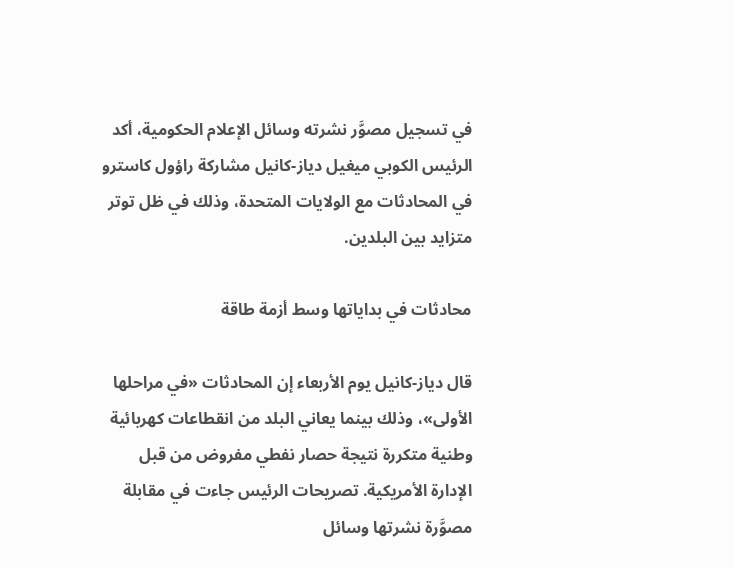في تسجيل مصوَّر نشرته وسائل الإعلام الحكومية، أكد الرئيس الكوبي ميغيل دياز-كانيل مشاركة راؤول كاسترو في المحادثات مع الولايات المتحدة، وذلك في ظل توتر متزايد بين البلدين.

محادثات في بداياتها وسط أزمة طاقة

قال دياز-كانيل يوم الأربعاء إن المحادثات «في مراحلها الأولى»، وذلك بينما يعاني البلد من انقطاعات كهربائية وطنية متكررة نتيجة حصار نفطي مفروض من قبل الإدارة الأمريكية. تصريحات الرئيس جاءت في مقابلة مصوَّرة نشرتها وسائل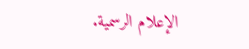الإعلام الرسمية.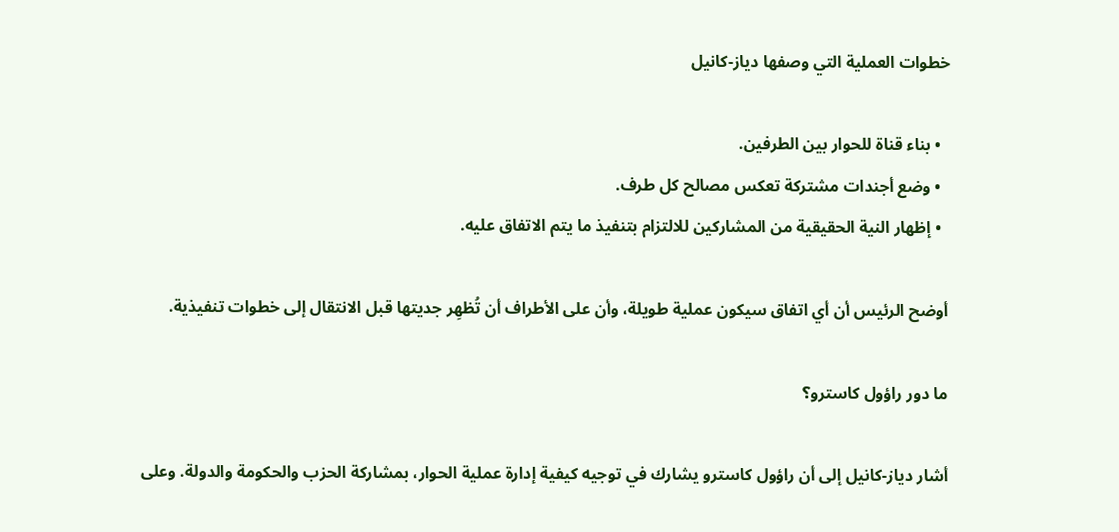خطوات العملية التي وصفها دياز-كانيل

  • بناء قناة للحوار بين الطرفين.
  • وضع أجندات مشتركة تعكس مصالح كل طرف.
  • إظهار النية الحقيقية من المشاركين للالتزام بتنفيذ ما يتم الاتفاق عليه.

أوضح الرئيس أن أي اتفاق سيكون عملية طويلة، وأن على الأطراف أن تُظهِر جديتها قبل الانتقال إلى خطوات تنفيذية.

ما دور راؤول كاسترو؟

أشار دياز-كانيل إلى أن راؤول كاسترو يشارك في توجيه كيفية إدارة عملية الحوار، بمشاركة الحزب والحكومة والدولة. وعلى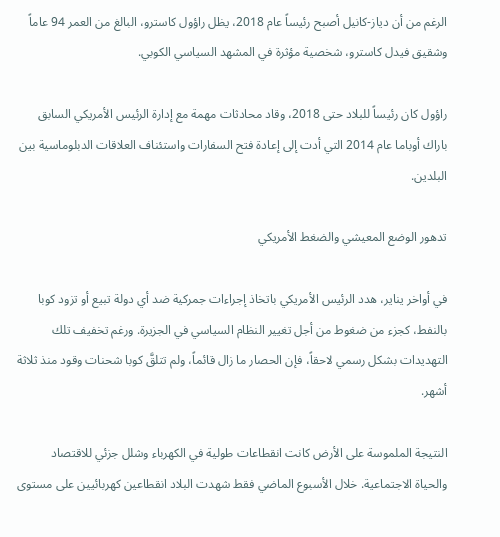الرغم من أن دياز-كانيل أصبح رئيساً عام 2018، يظل راؤول كاسترو، البالغ من العمر 94 عاماً وشقيق فيدل كاسترو، شخصية مؤثرة في المشهد السياسي الكوبي.

راؤول كان رئيساً للبلاد حتى 2018، وقاد محادثات مهمة مع إدارة الرئيس الأمريكي السابق باراك أوباما عام 2014 التي أدت إلى إعادة فتح السفارات واستئناف العلاقات الدبلوماسية بين البلدين.

تدهور الوضع المعيشي والضغط الأمريكي

في أواخر يناير، هدد الرئيس الأمريكي باتخاذ إجراءات جمركية ضد أي دولة تبيع أو تزود كوبا بالنفط، كجزء من ضغوط من أجل تغيير النظام السياسي في الجزيرة. ورغم تخفيف تلك التهديدات بشكل رسمي لاحقاً، فإن الحصار ما زال قائماً، ولم تتلقَّ كوبا شحنات وقود منذ ثلاثة أشهر.

النتيجة الملموسة على الأرض كانت انقطاعات طولية في الكهرباء وشلل جزئي للاقتصاد والحياة الاجتماعية. خلال الأسبوع الماضي فقط شهدت البلاد انقطاعين كهربائيين على مستوى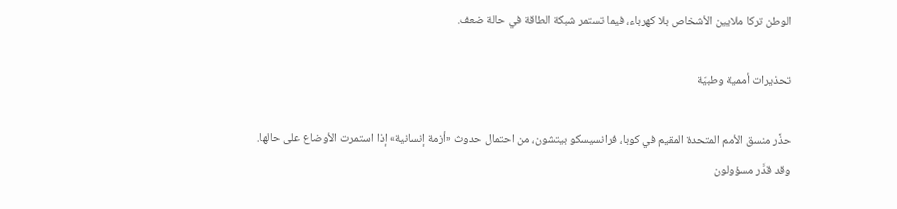الوطن تركا ملايين الأشخاص بلا كهرباء، فيما تستمر شبكة الطاقة في حالة ضعف.

تحذيرات أممية وطبيّة

حذَّر منسق الأمم المتحدة المقيم في كوبا، فرانسيسكو بيتشون، من احتمال حدوث «أزمة إنسانية» إذا استمرت الأوضاع على حالها. وقد قدَّر مسؤولون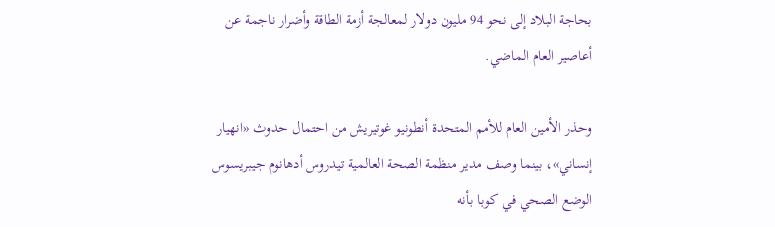بحاجة البلاد إلى نحو 94 مليون دولار لمعالجة أزمة الطاقة وأضرار ناجمة عن أعاصير العام الماضي.

وحذر الأمين العام للأمم المتحدة أنطونيو غوتيريش من احتمال حدوث «انهيار إنساني»، بينما وصف مدير منظمة الصحة العالمية تيدروس أدهانوم جيبريسوس الوضع الصحي في كوبا بأنه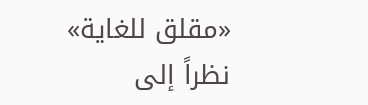«مقلق للغاية» نظراً إلى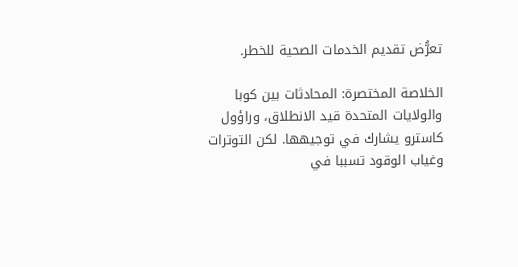تعرُّض تقديم الخدمات الصحية للخطر.

الخلاصة المختصرة: المحادثات بين كوبا والولايات المتحدة قيد الانطلاق، وراؤول كاسترو يشارك في توجيهها. لكن التوترات وغياب الوقود تسببا في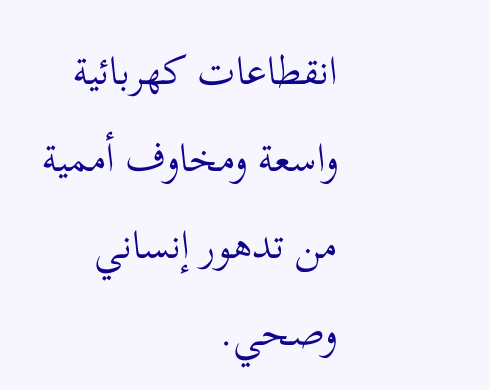انقطاعات كهربائية واسعة ومخاوف أممية من تدهور إنساني وصحي.